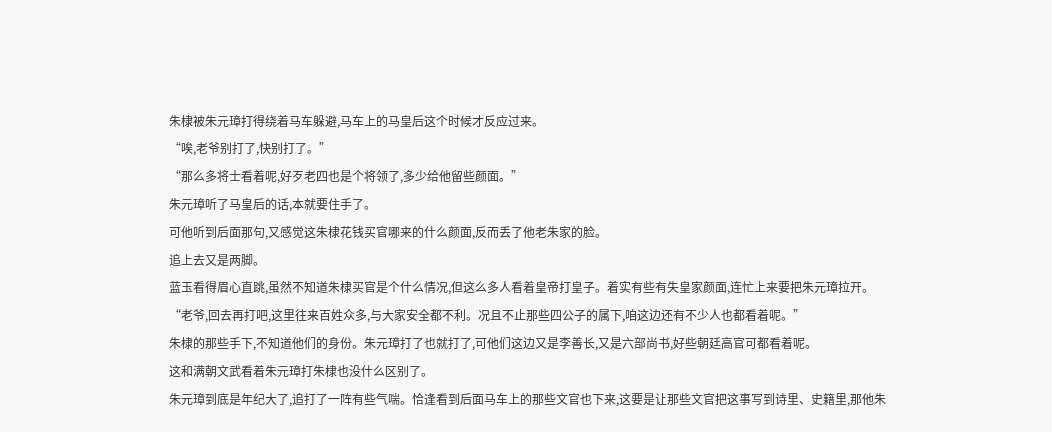朱棣被朱元璋打得绕着马车躲避,马车上的马皇后这个时候才反应过来。
“唉,老爷别打了,快别打了。”
“那么多将士看着呢,好歹老四也是个将领了,多少给他留些颜面。”
朱元璋听了马皇后的话,本就要住手了。
可他听到后面那句,又感觉这朱棣花钱买官哪来的什么颜面,反而丢了他老朱家的脸。
追上去又是两脚。
蓝玉看得眉心直跳,虽然不知道朱棣买官是个什么情况,但这么多人看着皇帝打皇子。着实有些有失皇家颜面,连忙上来要把朱元璋拉开。
“老爷,回去再打吧,这里往来百姓众多,与大家安全都不利。况且不止那些四公子的属下,咱这边还有不少人也都看着呢。”
朱棣的那些手下,不知道他们的身份。朱元璋打了也就打了,可他们这边又是李善长,又是六部尚书,好些朝廷高官可都看着呢。
这和满朝文武看着朱元璋打朱棣也没什么区别了。
朱元璋到底是年纪大了,追打了一阵有些气喘。恰逢看到后面马车上的那些文官也下来,这要是让那些文官把这事写到诗里、史籍里,那他朱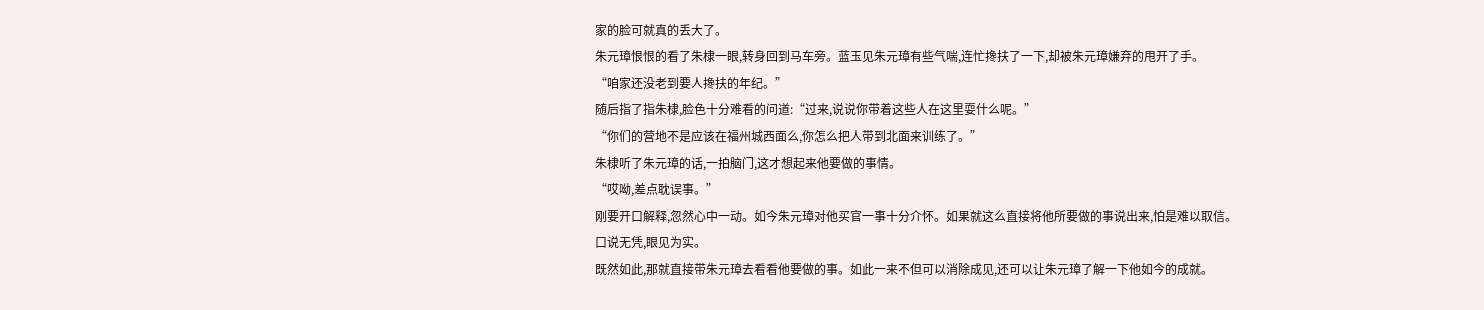家的脸可就真的丢大了。
朱元璋恨恨的看了朱棣一眼,转身回到马车旁。蓝玉见朱元璋有些气喘,连忙搀扶了一下,却被朱元璋嫌弃的甩开了手。
“咱家还没老到要人搀扶的年纪。”
随后指了指朱棣,脸色十分难看的问道:“过来,说说你带着这些人在这里耍什么呢。”
“你们的营地不是应该在福州城西面么,你怎么把人带到北面来训练了。”
朱棣听了朱元璋的话,一拍脑门,这才想起来他要做的事情。
“哎呦,差点耽误事。”
刚要开口解释,忽然心中一动。如今朱元璋对他买官一事十分介怀。如果就这么直接将他所要做的事说出来,怕是难以取信。
口说无凭,眼见为实。
既然如此,那就直接带朱元璋去看看他要做的事。如此一来不但可以消除成见,还可以让朱元璋了解一下他如今的成就。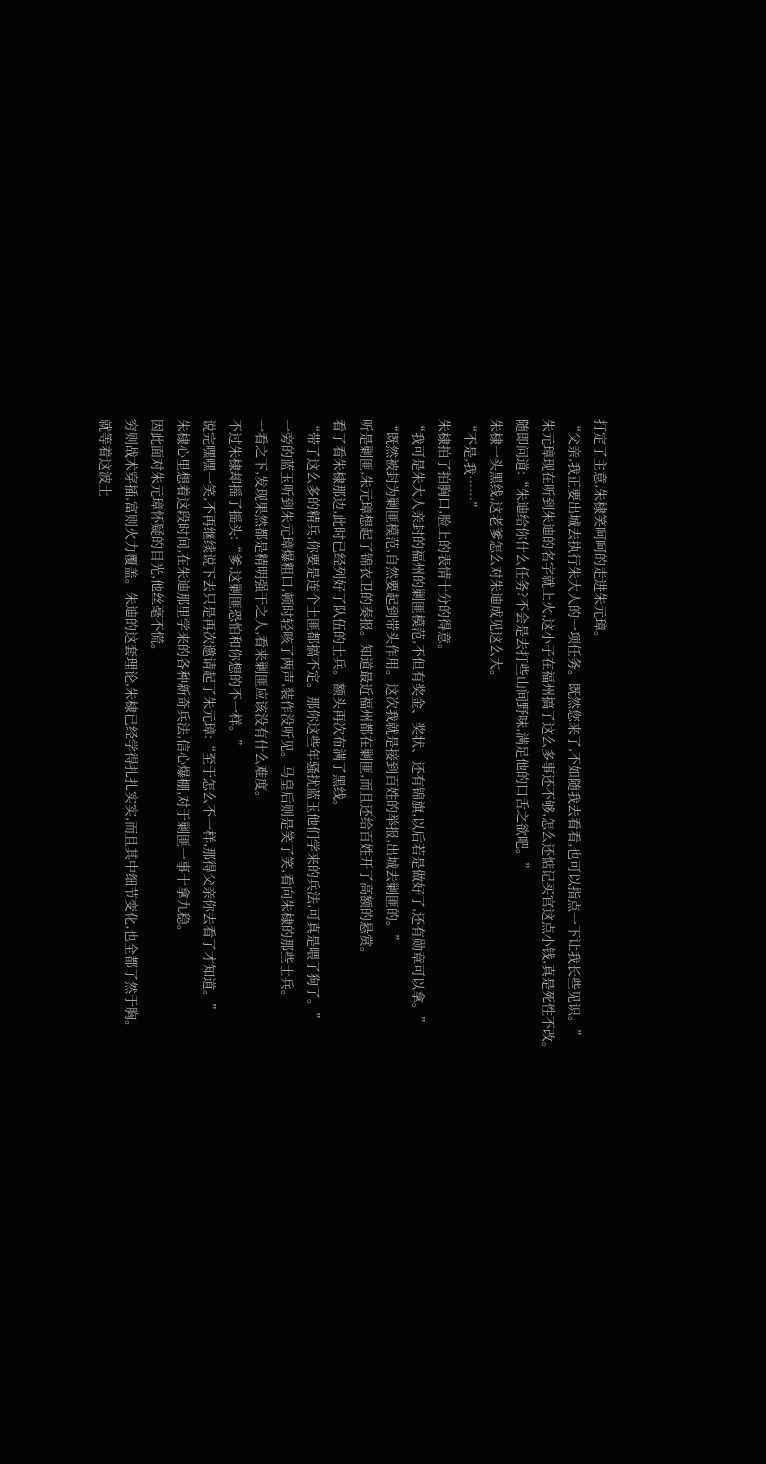打定了主意,朱棣笑呵呵的走进朱元璋。
“父亲,我正要出城去执行朱大人的一项任务。既然您来了,不如随我去看看,也可以指点一下让我长些见识。”
朱元璋现在听到朱迪的名字就上火,这小子在福州搞了这么多事还不够,怎么还惦记买官这点小钱,真是死性不改。
随即问道:“朱迪给你什么任务?不会是去打些山间野味,满足他的口舌之欲吧。”
朱棣一头黑线,这老爹怎么对朱迪成见这么大。
“不是,我……”
朱棣拍了拍胸口,脸上的表情十分的得意。
“我可是朱大人亲封的福州的剿匪模范,不但有奖金、奖状、还有锦旗,以后若是做好了,还有勋章可以拿。”
“既然被封为剿匪模范,自然要起到带头作用。这次我就是接到百姓的举报,出城去剿匪的。”
听是剿匪,朱元璋想起了锦衣卫的奏报。知道最近福州都在剿匪,而且还给百姓开了高额的悬赏。
看了看朱棣那边,此时已经列好了队伍的士兵。额头再次布满了黑线。
“带了这么多的精兵,你要是连个土匪都搞不定。那你这些年骚扰蓝玉他们学来的兵法,可真是喂了狗了。”
一旁的蓝玉听到朱元璋爆粗口,顿时轻咳了两声,装作没听见。马皇后则是笑了笑,看向朱棣的那些士兵。
一看之下,发现果然都是精明强干之人,看来剿匪应该没有什么难度。
不过朱棣却摇了摇头:“爹,这剿匪恐怕和你想的不一样。”
说完嘿嘿一笑,不再继续说下去只是再次邀请起了朱元璋:“至于怎么不一样,那得父亲你去看了才知道。”
朱棣心里想着这段时间,在朱迪那里学来的各种新奇兵法,信心爆棚,对于剿匪一事十拿九稳。
因此面对朱元璋怀疑的目光,他丝毫不慌。
穷则战术穿插,富则火力覆盖。朱迪的这套理论,朱棣已经学得扎扎实实,而且其中细节变化,也全都了然于胸。
就等着这波土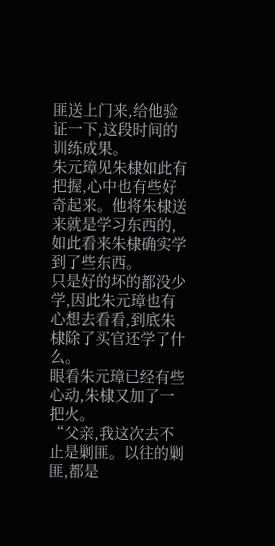匪送上门来,给他验证一下,这段时间的训练成果。
朱元璋见朱棣如此有把握,心中也有些好奇起来。他将朱棣送来就是学习东西的,如此看来朱棣确实学到了些东西。
只是好的坏的都没少学,因此朱元璋也有心想去看看,到底朱棣除了买官还学了什么。
眼看朱元璋已经有些心动,朱棣又加了一把火。
“父亲,我这次去不止是剿匪。以往的剿匪,都是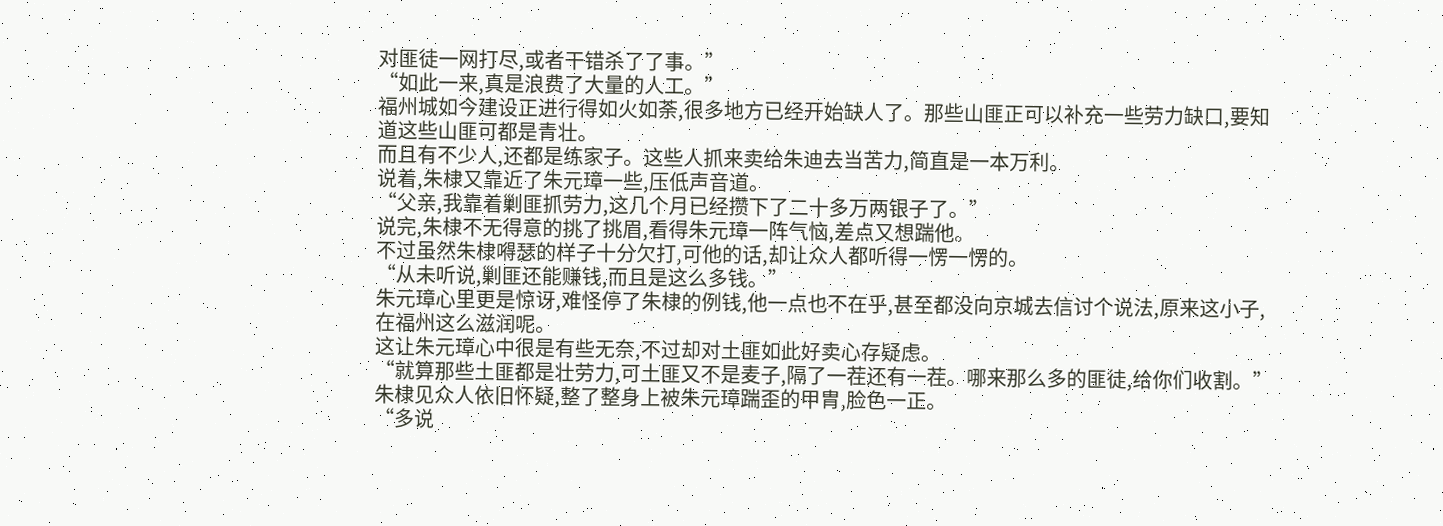对匪徒一网打尽,或者干错杀了了事。”
“如此一来,真是浪费了大量的人工。”
福州城如今建设正进行得如火如荼,很多地方已经开始缺人了。那些山匪正可以补充一些劳力缺口,要知道这些山匪可都是青壮。
而且有不少人,还都是练家子。这些人抓来卖给朱迪去当苦力,简直是一本万利。
说着,朱棣又靠近了朱元璋一些,压低声音道。
“父亲,我靠着剿匪抓劳力,这几个月已经攒下了二十多万两银子了。”
说完,朱棣不无得意的挑了挑眉,看得朱元璋一阵气恼,差点又想踹他。
不过虽然朱棣嘚瑟的样子十分欠打,可他的话,却让众人都听得一愣一愣的。
“从未听说,剿匪还能赚钱,而且是这么多钱。”
朱元璋心里更是惊讶,难怪停了朱棣的例钱,他一点也不在乎,甚至都没向京城去信讨个说法,原来这小子,在福州这么滋润呢。
这让朱元璋心中很是有些无奈,不过却对土匪如此好卖心存疑虑。
“就算那些土匪都是壮劳力,可土匪又不是麦子,隔了一茬还有一茬。哪来那么多的匪徒,给你们收割。”
朱棣见众人依旧怀疑,整了整身上被朱元璋踹歪的甲胄,脸色一正。
“多说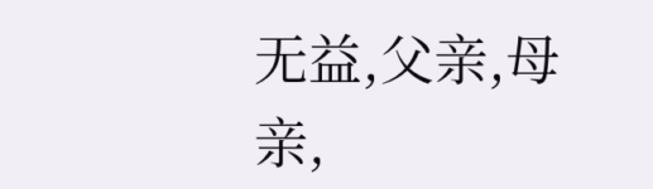无益,父亲,母亲,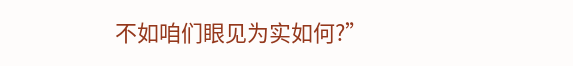不如咱们眼见为实如何?”